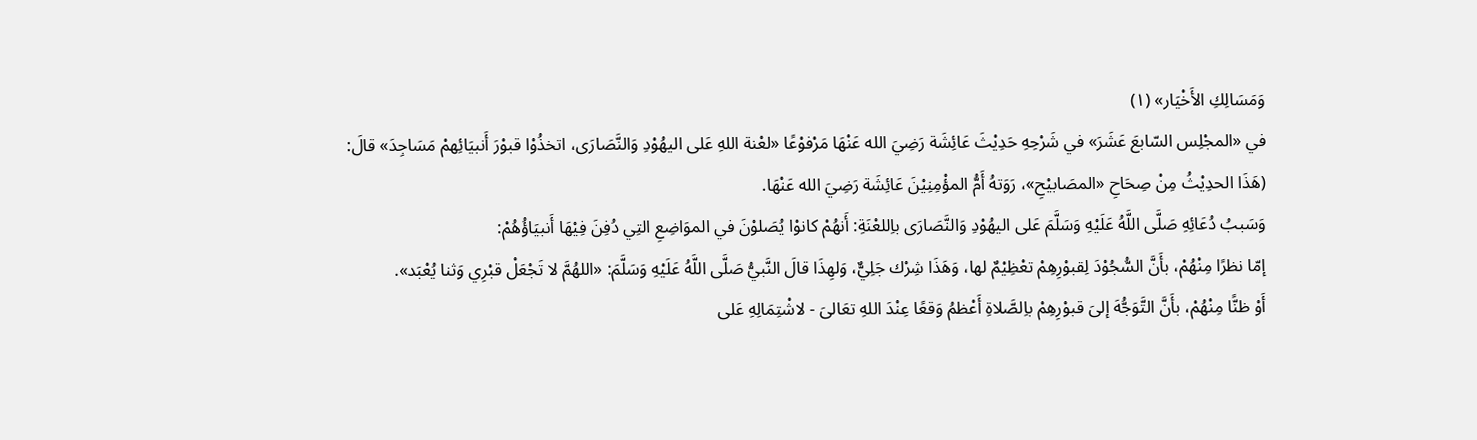وَمَسَالِكِ الأَخْيَار» (١)
في «المجْلِس السّابعَ عَشَرَ» في شَرْحِهِ حَدِيْثَ عَائِشَة رَضِيَ الله عَنْهَا مَرْفوْعًا «لعْنة اللهِ عَلى اليهُوْدِ وَالنَّصَارَى، اتخذُوْا قبوْرَ أَنبيَائِهمْ مَسَاجِدَ» قالَ: (هَذَا الحدِيْثُ مِنْ صِحَاحِ «المصَابيْحِ»، رَوَتهُ أَمُّ المؤْمِنِيْنَ عَائِشَة رَضِيَ الله عَنْهَا.
وَسَببُ دُعَائِهِ صَلَّى اللَّهُ عَلَيْهِ وَسَلَّمَ عَلى اليهُوْدِ وَالنَّصَارَى باِللعْنَةِ: أَنهُمْ كانوْا يُصَلوْنَ في الموَاضِعِ التِي دُفِنَ فِيْهَا أَنبيَاؤُهُمْ:
إمّا نظرًا مِنْهُمْ، بأَنَّ السُّجُوْدَ لِقبوْرِهِمْ تعْظِيْمٌ لها، وَهَذَا شِرْك جَلِيٌّ، وَلهِذَا قالَ النَّبيُّ صَلَّى اللَّهُ عَلَيْهِ وَسَلَّمَ: «اللهُمَّ لا تَجْعَلْ قبْرِي وَثنا يُعْبَد».
أَوْ ظنًّا مِنْهُمْ، بأَنَّ التَّوَجُّهَ إلىَ قبوْرِهِمْ باِلصَّلاةِ أَعْظمُ وَقعًا عِنْدَ اللهِ تعَالىَ - لاشْتِمَالِهِ عَلى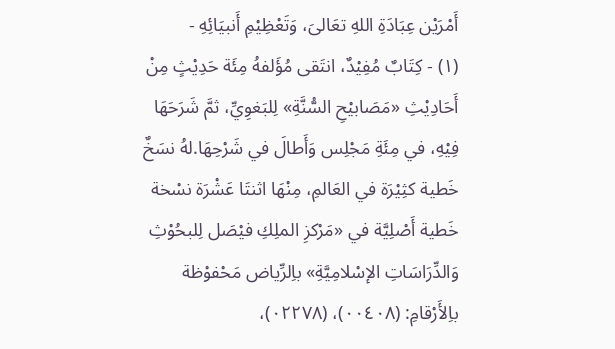أَمْرَيْن عِبَادَةِ اللهِ تعَالىَ، وَتَعْظِيْمِ أَنبيَائِهِ -
(١) - كِتَابٌ مُفِيْدٌ، انتَقى مُؤَلفهُ مِئَة حَدِيْثٍ مِنْ أَحَادِيْثِ «مَصَابيْحِ السُّنَّةِ» لِلبَغوِيِّ، ثمَّ شَرَحَهَا فِيْهِ، في مِئَةِ مَجْلِس وَأَطالَ في شَرْحِهَا.لهُ نسَخٌ خَطية كثِيْرَة في العَالمِ، مِنْهَا اثنتَا عَشْرَة نسْخة خَطية أَصْلِيَّة في «مَرْكزِ الملِكِ فيْصَل لِلبحُوْثِ وَالدِّرَاسَاتِ الإسْلامِيَّةِ» باِلرِّياض مَحْفوْظة باِلأَرْقامِ: (٠٠٤٠٨)، (٠٢٢٧٨)،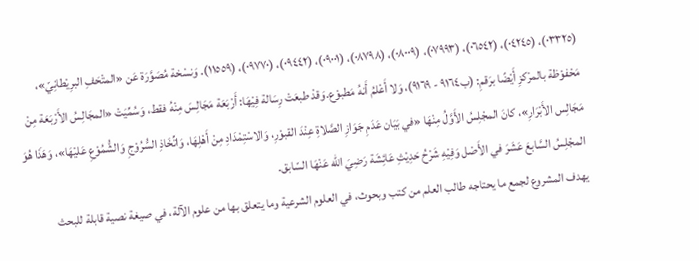(٠٣٣٢٥)، (٠٤٢٤٥)، (٠٦٥٤٢)، (٠٧٩٩٣)، (٠٨٠٠٩)، (٠٨٧٩٨)، (٠٩٠٠١)، (٠٩٤٤٢)، (٠٩٧٧٠)، (١١٥٥٩). وَنسْخة مُصَوَّرَة عَن «المتْحَفِ البرِيْطانِيّ»، مَحْفوْظة بالمرْكزِ أَيْضًا برَقمِ: (ب٩١٦٤ - ٩١٦٩)، وَلا أَعْلمُ أَنهُ مَطبوْع.وَقدْ طبعَتْ رِسَالة فِيْهَا: أَرْبَعَة مَجَالِسَ مِنْهُ فقط، وَسُمِّيَتْ «المجَالِسُ الأَرْبَعَة مِنْ مَجَالِس الأَبْرَارِ»، كانَ المجْلِسُ الأَوَّلُ مِنْهَا «في بَيَان عَدَمِ جَوَازِ الصَّلاةِ عِنْدَ القبوْرِ، وَالاسْتِمْدَادِ مِنْ أَهْلِهَا، وَاتِّخَاذِ السُّرُوْجِ وَالشُّمُوْعِ عَليْهَا»، وَهَذَا هُوَ المجْلِسُ السَّابعَ عَشَرَ في الأَصْل وَفِيْهِ شَرْحُ حَدِيْثِ عَائِشَة رَضِيَ الله عَنْهَا السّابق.
يهدف المشروع لجمع ما يحتاجه طالب العلم من كتب وبحوث، في العلوم الشرعية وما يتعلق بها من علوم الآلة، في صيغة نصية قابلة للبحث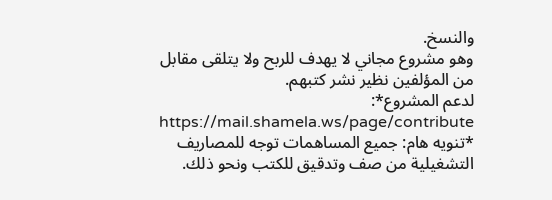والنسخ.
وهو مشروع مجاني لا يهدف للربح ولا يتلقى مقابل من المؤلفين نظير نشر كتبهم.
لدعم المشروع*: https://mail.shamela.ws/page/contribute
*تنويه هام: جميع المساهمات توجه للمصاريف التشغيلية من صف وتدقيق للكتب ونحو ذلك.